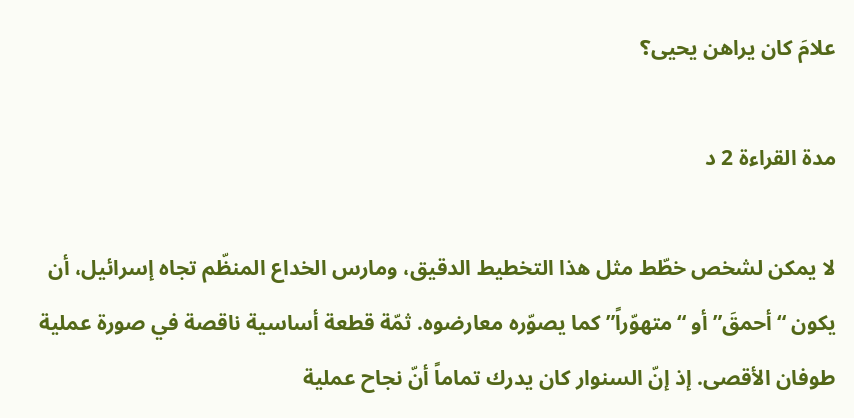علامَ كان يراهن يحيى؟

مدة القراءة 2 د

لا يمكن لشخص خطّط مثل هذا التخطيط الدقيق، ومارس الخداع المنظّم تجاه إسرائيل، أن يكون “أحمقَ” أو “متهوّراً” كما يصوّره معارضوه. ثمّة قطعة أساسية ناقصة في صورة عملية طوفان الأقصى. إذ إنّ السنوار كان يدرك تماماً أنّ نجاح عملية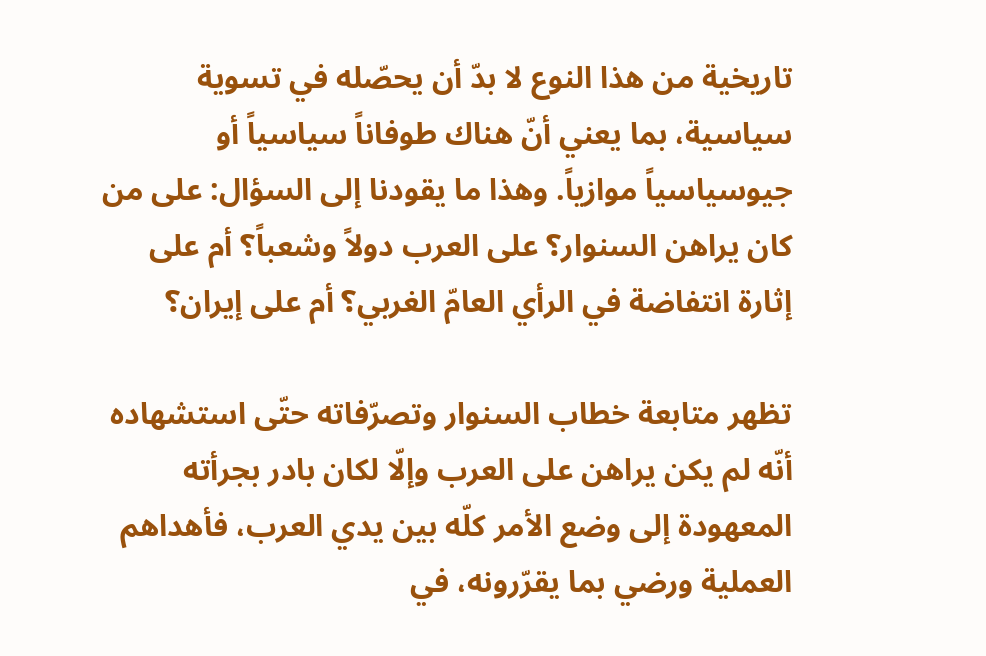تاريخية من هذا النوع لا بدّ أن يحصّله في تسوية سياسية، بما يعني أنّ هناك طوفاناً سياسياً أو جيوسياسياً موازياً. وهذا ما يقودنا إلى السؤال: على من كان يراهن السنوار؟ على العرب دولاً وشعباً؟ أم على إثارة انتفاضة في الرأي العامّ الغربي؟ أم على إيران؟

تظهر متابعة خطاب السنوار وتصرّفاته حتّى استشهاده أنّه لم يكن يراهن على العرب وإلّا لكان بادر بجرأته المعهودة إلى وضع الأمر كلّه بين يدي العرب، فأهداهم العملية ورضي بما يقرّرونه، في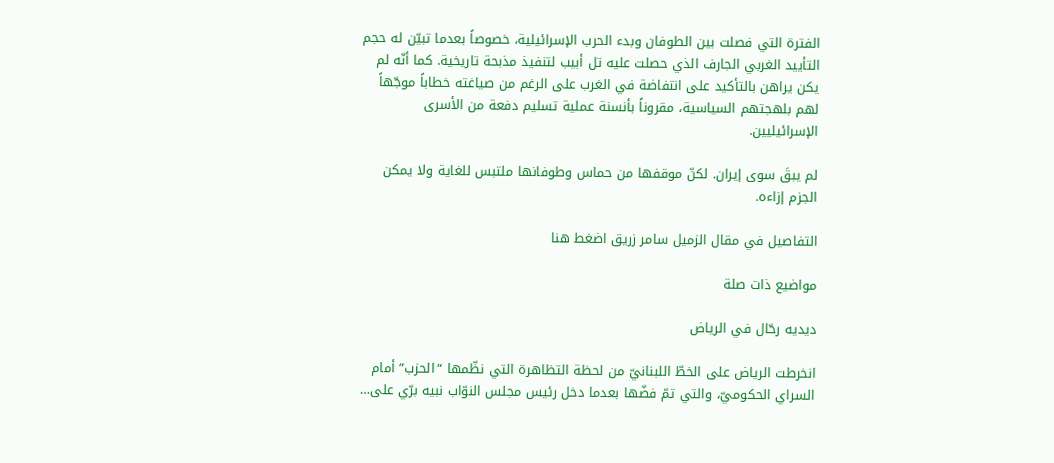الفترة التي فصلت بين الطوفان وبدء الحرب الإسرائيلية، خصوصاً بعدما تبيّن له حجم التأييد الغربي الجارف الذي حصلت عليه تل أبيب لتنفيذ مذبحة تاريخية. كما أنّه لم يكن يراهن بالتأكيد على انتفاضة في الغرب على الرغم من صياغته خطاباً موجّهاً لهم بلهجتهم السياسية، مقروناً بأنسنة عملية تسليم دفعة من الأسرى الإسرائيليين.

لم يبقَ سوى إيران. لكنّ موقفها من حماس وطوفانها ملتبس للغاية ولا يمكن الجزم إزاءه.

التفاصيل في مقال الزميل سامر زريق اضغط هنا

مواضيع ذات صلة

ديديه رحّال في الرياض

انخرطت الرياض على الخطّ اللبنانيّ من لحظة التظاهرة التي نظّمها “الحزب” أمام السراي الحكوميّ، والتي تمّ فضّها بعدما دخل رئيس مجلس النوّاب نبيه برّي على…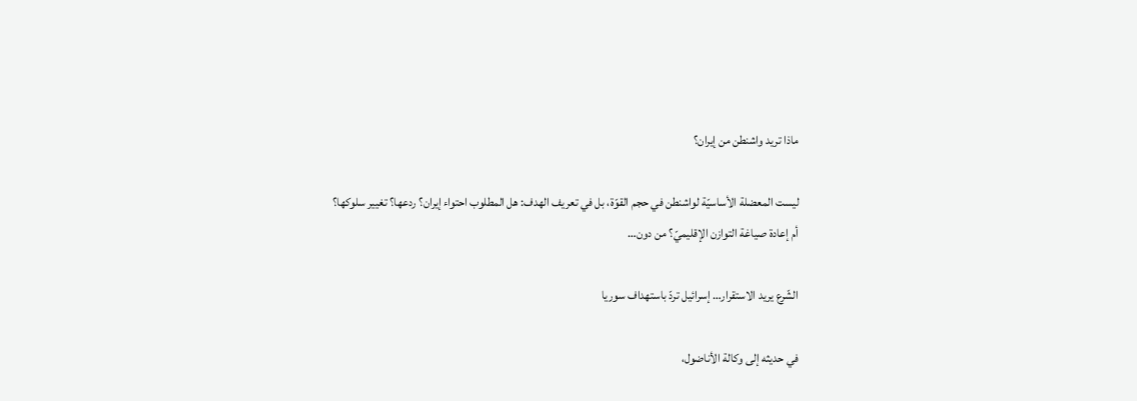ماذا تريد واشنطن من إيران؟

ليست المعضلة الأساسيّة لواشنطن في حجم القوّة، بل في تعريف الهدف: هل المطلوب احتواء إيران؟ ردعها؟ تغيير سلوكها؟ أم إعادة صياغة التوازن الإقليميّ؟ من دون…

الشّرع يريد الاستقرار… إسرائيل تردّ باستهداف سوريا

في حديثه إلى وكالة الأناضول،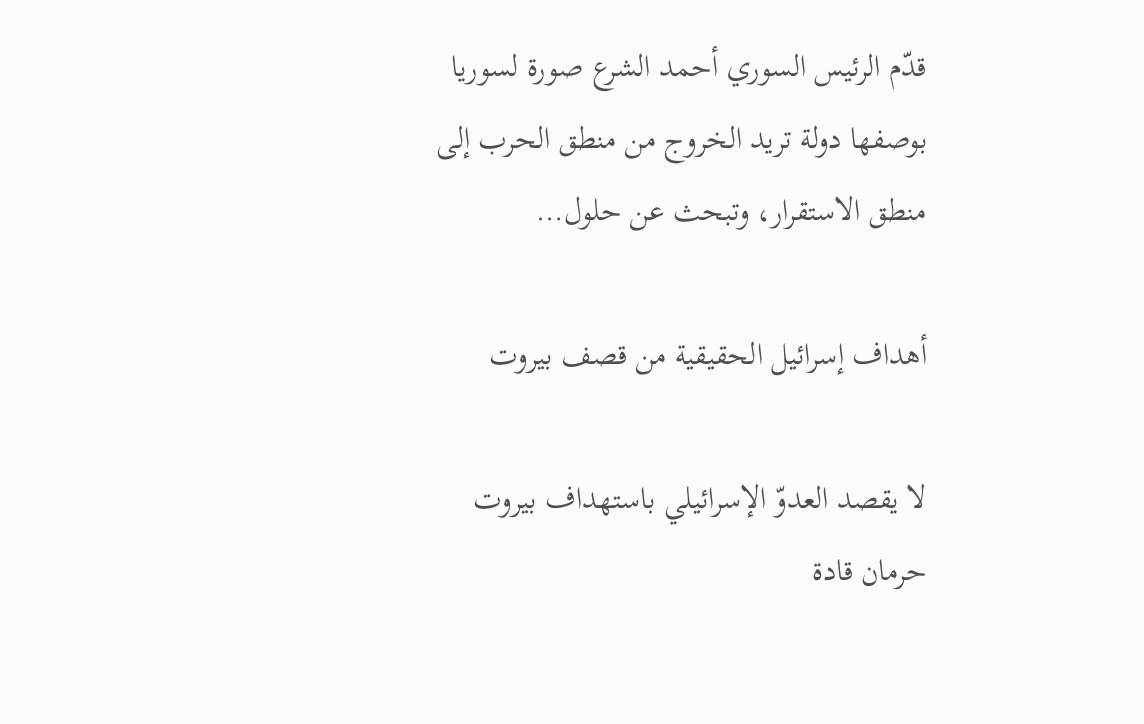قدّم الرئيس السوري أحمد الشرع صورة لسوريا بوصفها دولة تريد الخروج من منطق الحرب إلى منطق الاستقرار، وتبحث عن حلول…

أهداف إسرائيل الحقيقية من قصف بيروت

لا يقصد العدوّ الإسرائيلي باستهداف بيروت حرمان قادة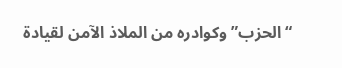“الحزب” وكوادره من الملاذ الآمن لقيادة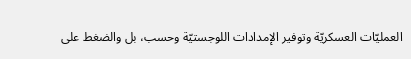العمليّات العسكريّة وتوفير الإمدادات اللوجستيّة وحسب، بل والضغط على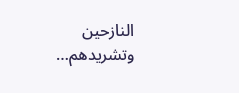النازحين وتشريدهم…